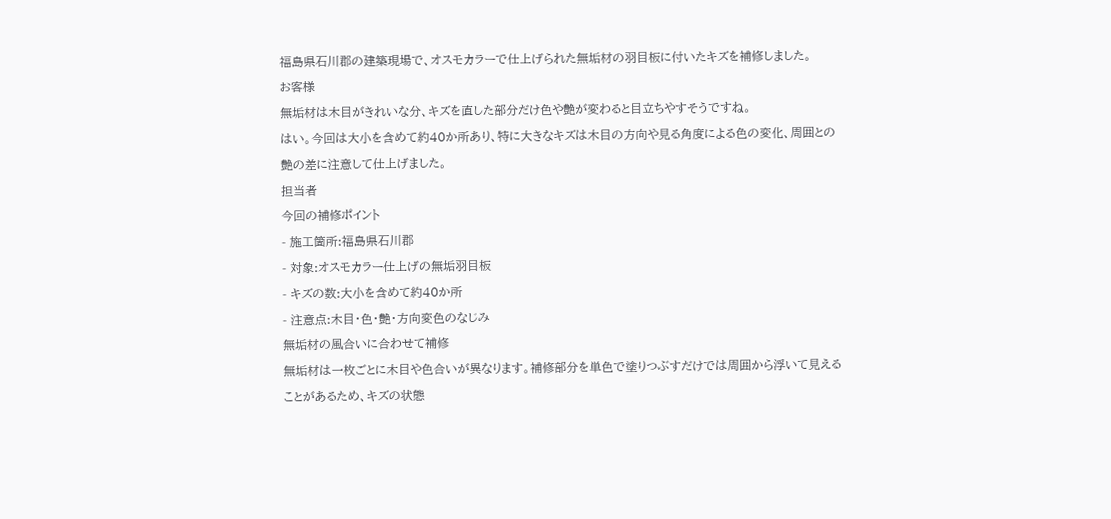福島県石川郡の建築現場で、オスモカラーで仕上げられた無垢材の羽目板に付いたキズを補修しました。
お客様
無垢材は木目がきれいな分、キズを直した部分だけ色や艶が変わると目立ちやすそうですね。
はい。今回は大小を含めて約40か所あり、特に大きなキズは木目の方向や見る角度による色の変化、周囲との艶の差に注意して仕上げました。
担当者
今回の補修ポイント
- 施工箇所:福島県石川郡
- 対象:オスモカラー仕上げの無垢羽目板
- キズの数:大小を含めて約40か所
- 注意点:木目・色・艶・方向変色のなじみ
無垢材の風合いに合わせて補修
無垢材は一枚ごとに木目や色合いが異なります。補修部分を単色で塗りつぶすだけでは周囲から浮いて見えることがあるため、キズの状態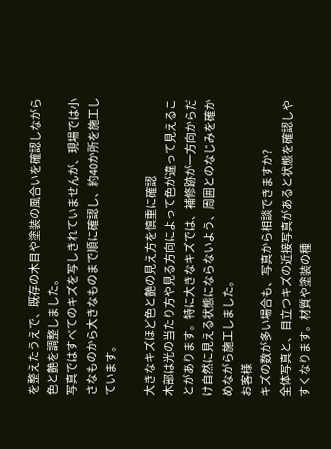を整えたうえで、既存の木目や塗装の風合いを確認しながら色と艶を調整しました。
写真ではすべてのキズを写しきれていませんが、現場では小さなものから大きなものまで順に確認し、約40か所を施工しています。

大きなキズほど色と艶の見え方を慎重に確認
木部は光の当たり方や見る方向によって色が違って見えることがあります。特に大きなキズでは、補修跡が一方向からだけ自然に見える状態にならないよう、周囲とのなじみを確かめながら施工しました。
お客様
キズの数が多い場合も、写真から相談できますか?
全体写真と、目立つキズの近接写真があると状態を確認しやすくなります。材質や塗装の種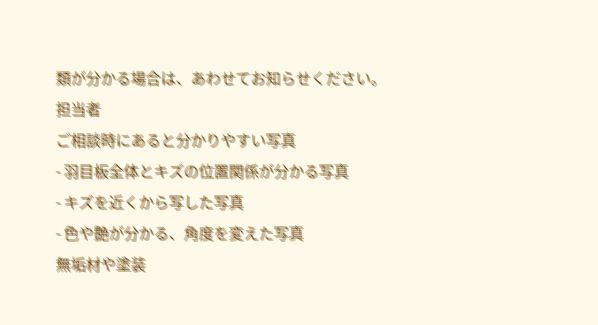類が分かる場合は、あわせてお知らせください。
担当者
ご相談時にあると分かりやすい写真
- 羽目板全体とキズの位置関係が分かる写真
- キズを近くから写した写真
- 色や艶が分かる、角度を変えた写真
無垢材や塗装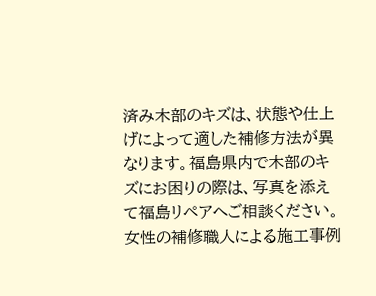済み木部のキズは、状態や仕上げによって適した補修方法が異なります。福島県内で木部のキズにお困りの際は、写真を添えて福島リペアへご相談ください。
女性の補修職人による施工事例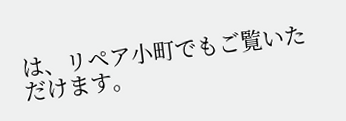は、リペア小町でもご覧いただけます。